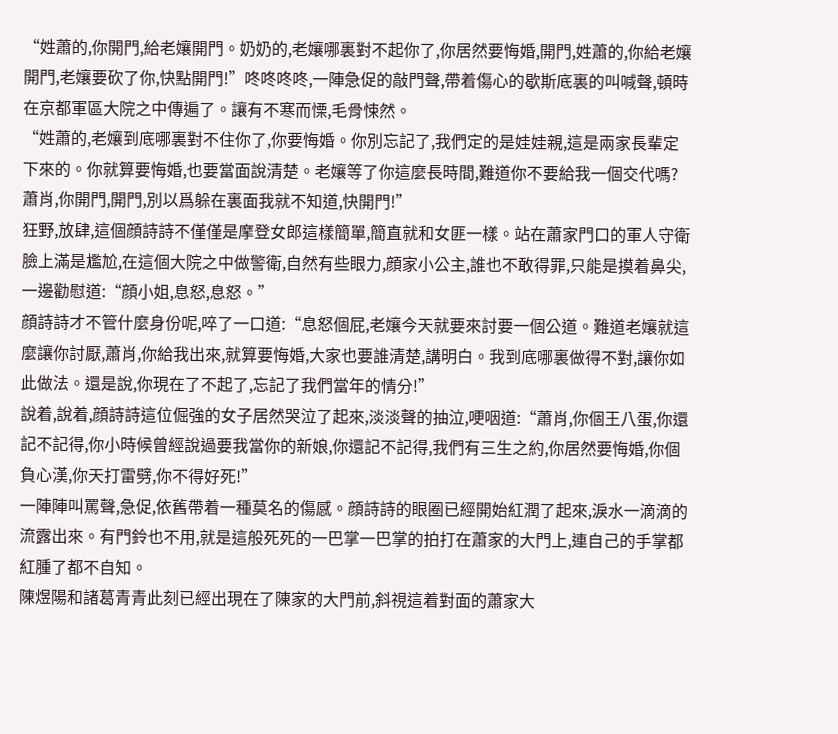“姓蕭的,你開門,給老孃開門。奶奶的,老孃哪裏對不起你了,你居然要悔婚,開門,姓蕭的,你給老孃開門,老孃要砍了你,快點開門!”咚咚咚咚,一陣急促的敲門聲,帶着傷心的歇斯底裏的叫喊聲,頓時在京都軍區大院之中傳遍了。讓有不寒而慄,毛骨悚然。
“姓蕭的,老孃到底哪裏對不住你了,你要悔婚。你別忘記了,我們定的是娃娃親,這是兩家長輩定下來的。你就算要悔婚,也要當面說清楚。老孃等了你這麼長時間,難道你不要給我一個交代嗎?蕭肖,你開門,開門,別以爲躲在裏面我就不知道,快開門!”
狂野,放肆,這個顔詩詩不僅僅是摩登女郎這樣簡單,簡直就和女匪一樣。站在蕭家門口的軍人守衛臉上滿是尷尬,在這個大院之中做警衛,自然有些眼力,顔家小公主,誰也不敢得罪,只能是摸着鼻尖,一邊勸慰道:“顔小姐,息怒,息怒。”
顔詩詩才不管什麼身份呢,啐了一口道:“息怒個屁,老孃今天就要來討要一個公道。難道老孃就這麼讓你討厭,蕭肖,你給我出來,就算要悔婚,大家也要誰清楚,講明白。我到底哪裏做得不對,讓你如此做法。還是說,你現在了不起了,忘記了我們當年的情分!”
說着,說着,顔詩詩這位倔強的女子居然哭泣了起來,淡淡聲的抽泣,哽咽道:“蕭肖,你個王八蛋,你還記不記得,你小時候曾經說過要我當你的新娘,你還記不記得,我們有三生之約,你居然要悔婚,你個負心漢,你天打雷劈,你不得好死!”
一陣陣叫罵聲,急促,依舊帶着一種莫名的傷感。顔詩詩的眼圈已經開始紅潤了起來,淚水一滴滴的流露出來。有門鈴也不用,就是這般死死的一巴掌一巴掌的拍打在蕭家的大門上,連自己的手掌都紅腫了都不自知。
陳煜陽和諸葛青青此刻已經出現在了陳家的大門前,斜視這着對面的蕭家大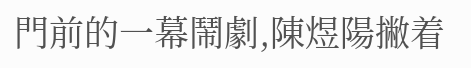門前的一幕鬧劇,陳煜陽撇着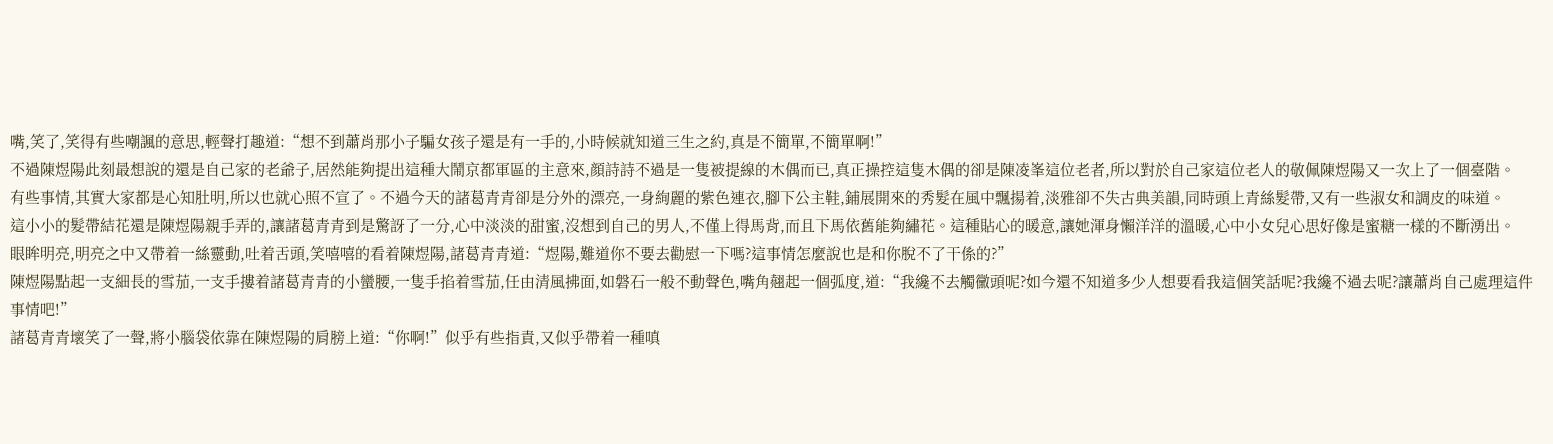嘴,笑了,笑得有些嘲諷的意思,輕聲打趣道:“想不到蕭肖那小子騙女孩子還是有一手的,小時候就知道三生之約,真是不簡單,不簡單啊!”
不過陳煜陽此刻最想說的還是自己家的老爺子,居然能夠提出這種大鬧京都軍區的主意來,顔詩詩不過是一隻被提線的木偶而已,真正操控這隻木偶的卻是陳凌峯這位老者,所以對於自己家這位老人的敬佩陳煜陽又一次上了一個臺階。
有些事情,其實大家都是心知肚明,所以也就心照不宣了。不過今天的諸葛青青卻是分外的漂亮,一身絢麗的紫色連衣,腳下公主鞋,鋪展開來的秀髮在風中飄揚着,淡雅卻不失古典美韻,同時頭上青絲髮帶,又有一些淑女和調皮的味道。
這小小的髮帶結花還是陳煜陽親手弄的,讓諸葛青青到是驚訝了一分,心中淡淡的甜蜜,沒想到自己的男人,不僅上得馬背,而且下馬依舊能夠繡花。這種貼心的暖意,讓她渾身懶洋洋的溫暖,心中小女兒心思好像是蜜糖一樣的不斷湧出。
眼眸明亮,明亮之中又帶着一絲靈動,吐着舌頭,笑嘻嘻的看着陳煜陽,諸葛青青道:“煜陽,難道你不要去勸慰一下嗎?這事情怎麼說也是和你脫不了干係的?”
陳煜陽點起一支細長的雪茄,一支手摟着諸葛青青的小蠻腰,一隻手掐着雪茄,任由清風拂面,如磐石一般不動聲色,嘴角翹起一個弧度,道:“我纔不去觸黴頭呢?如今還不知道多少人想要看我這個笑話呢?我纔不過去呢?讓蕭肖自己處理這件事情吧!”
諸葛青青壞笑了一聲,將小腦袋依靠在陳煜陽的肩膀上道:“你啊!”似乎有些指責,又似乎帶着一種嗔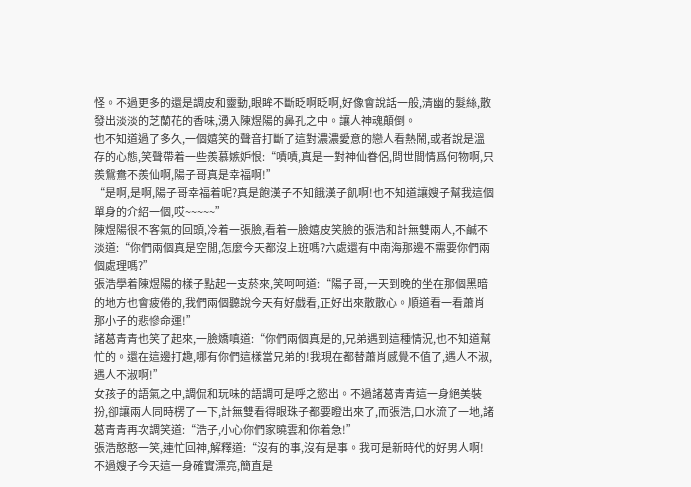怪。不過更多的還是調皮和靈動,眼眸不斷眨啊眨啊,好像會說話一般,清幽的髮絲,散發出淡淡的芝蘭花的香味,湧入陳煜陽的鼻孔之中。讓人神魂顛倒。
也不知道過了多久,一個嬉笑的聲音打斷了這對濃濃愛意的戀人看熱鬧,或者說是溫存的心態,笑聲帶着一些羨慕嫉妒恨:“嘖嘖,真是一對神仙眷侶,問世間情爲何物啊,只羨鴛鴦不羨仙啊,陽子哥真是幸福啊!”
“是啊,是啊,陽子哥幸福着呢?真是飽漢子不知餓漢子飢啊!也不知道讓嫂子幫我這個單身的介紹一個,哎~~~~~”
陳煜陽很不客氣的回頭,冷着一張臉,看着一臉嬉皮笑臉的張浩和計無雙兩人,不鹹不淡道:“你們兩個真是空閒,怎麼今天都沒上班嗎?六處還有中南海那邊不需要你們兩個處理嗎?”
張浩學着陳煜陽的樣子點起一支菸來,笑呵呵道:“陽子哥,一天到晚的坐在那個黑暗的地方也會疲倦的,我們兩個聽說今天有好戲看,正好出來散散心。順道看一看蕭肖那小子的悲慘命運!”
諸葛青青也笑了起來,一臉嬌嗔道:“你們兩個真是的,兄弟遇到這種情況,也不知道幫忙的。還在這邊打趣,哪有你們這樣當兄弟的!我現在都替蕭肖感覺不值了,遇人不淑,遇人不淑啊!”
女孩子的語氣之中,調侃和玩味的語調可是呼之慾出。不過諸葛青青這一身絕美裝扮,卻讓兩人同時楞了一下,計無雙看得眼珠子都要瞪出來了,而張浩,口水流了一地,諸葛青青再次調笑道:“浩子,小心你們家曉雲和你着急!”
張浩憨憨一笑,連忙回神,解釋道:“沒有的事,沒有是事。我可是新時代的好男人啊!不過嫂子今天這一身確實漂亮,簡直是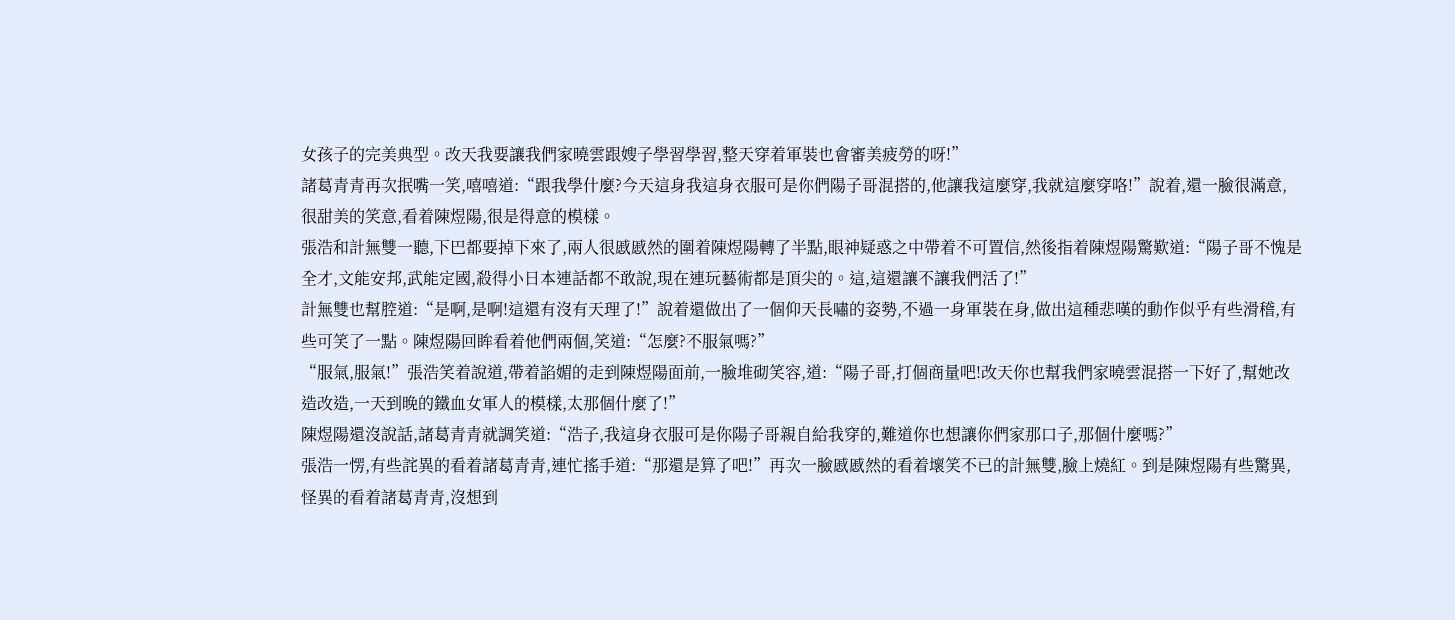女孩子的完美典型。改天我要讓我們家曉雲跟嫂子學習學習,整天穿着軍裝也會審美疲勞的呀!”
諸葛青青再次抿嘴一笑,嘻嘻道:“跟我學什麼?今天這身我這身衣服可是你們陽子哥混搭的,他讓我這麼穿,我就這麼穿咯!”說着,還一臉很滿意,很甜美的笑意,看着陳煜陽,很是得意的模樣。
張浩和計無雙一聽,下巴都要掉下來了,兩人很慼慼然的圍着陳煜陽轉了半點,眼神疑惑之中帶着不可置信,然後指着陳煜陽驚歎道:“陽子哥不愧是全才,文能安邦,武能定國,殺得小日本連話都不敢說,現在連玩藝術都是頂尖的。這,這還讓不讓我們活了!”
計無雙也幫腔道:“是啊,是啊!這還有沒有天理了!”說着還做出了一個仰天長嘯的姿勢,不過一身軍裝在身,做出這種悲嘆的動作似乎有些滑稽,有些可笑了一點。陳煜陽回眸看着他們兩個,笑道:“怎麼?不服氣嗎?”
“服氣,服氣!”張浩笑着說道,帶着諂媚的走到陳煜陽面前,一臉堆砌笑容,道:“陽子哥,打個商量吧!改天你也幫我們家曉雲混搭一下好了,幫她改造改造,一天到晚的鐵血女軍人的模樣,太那個什麼了!”
陳煜陽還沒說話,諸葛青青就調笑道:“浩子,我這身衣服可是你陽子哥親自給我穿的,難道你也想讓你們家那口子,那個什麼嗎?”
張浩一愣,有些詫異的看着諸葛青青,連忙搖手道:“那還是算了吧!”再次一臉慼慼然的看着壞笑不已的計無雙,臉上燒紅。到是陳煜陽有些驚異,怪異的看着諸葛青青,沒想到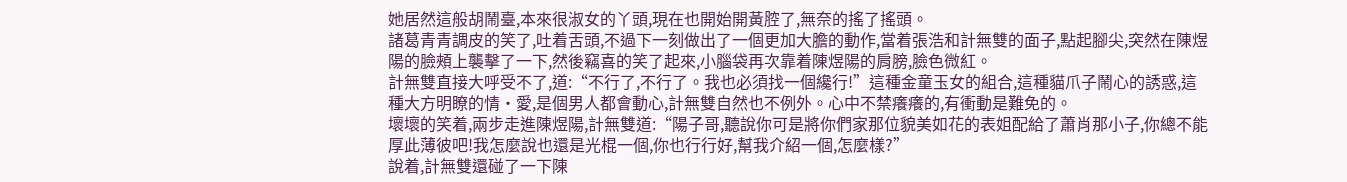她居然這般胡鬧臺,本來很淑女的丫頭,現在也開始開黃腔了,無奈的搖了搖頭。
諸葛青青調皮的笑了,吐着舌頭,不過下一刻做出了一個更加大膽的動作,當着張浩和計無雙的面子,點起腳尖,突然在陳煜陽的臉頰上襲擊了一下,然後竊喜的笑了起來,小腦袋再次靠着陳煜陽的肩膀,臉色微紅。
計無雙直接大呼受不了,道:“不行了,不行了。我也必須找一個纔行!”這種金童玉女的組合,這種貓爪子鬧心的誘惑,這種大方明瞭的情·愛,是個男人都會動心,計無雙自然也不例外。心中不禁癢癢的,有衝動是難免的。
壞壞的笑着,兩步走進陳煜陽,計無雙道:“陽子哥,聽說你可是將你們家那位貌美如花的表姐配給了蕭肖那小子,你總不能厚此薄彼吧!我怎麼說也還是光棍一個,你也行行好,幫我介紹一個,怎麼樣?”
說着,計無雙還碰了一下陳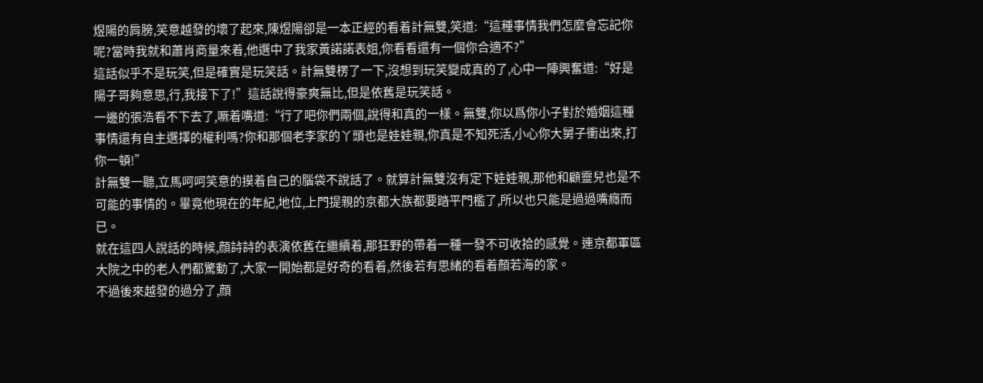煜陽的肩膀,笑意越發的壞了起來,陳煜陽卻是一本正經的看着計無雙,笑道:“這種事情我們怎麼會忘記你呢?當時我就和蕭肖商量來着,他選中了我家黃諾諾表姐,你看看還有一個你合適不?”
這話似乎不是玩笑,但是確實是玩笑話。計無雙楞了一下,沒想到玩笑變成真的了,心中一陣興奮道:“好是陽子哥夠意思,行,我接下了!”這話說得豪爽無比,但是依舊是玩笑話。
一邊的張浩看不下去了,噘着嘴道:“行了吧你們兩個,說得和真的一樣。無雙,你以爲你小子對於婚姻這種事情還有自主選擇的權利嗎?你和那個老李家的丫頭也是娃娃親,你真是不知死活,小心你大舅子衝出來,打你一頓!”
計無雙一聽,立馬呵呵笑意的摸着自己的腦袋不說話了。就算計無雙沒有定下娃娃親,那他和顧靈兒也是不可能的事情的。畢竟他現在的年紀,地位,上門提親的京都大族都要踏平門檻了,所以也只能是過過嘴癮而已。
就在這四人說話的時候,顔詩詩的表演依舊在繼續着,那狂野的帶着一種一發不可收拾的感覺。連京都軍區大院之中的老人們都驚動了,大家一開始都是好奇的看着,然後若有思緒的看着顏若海的家。
不過後來越發的過分了,顔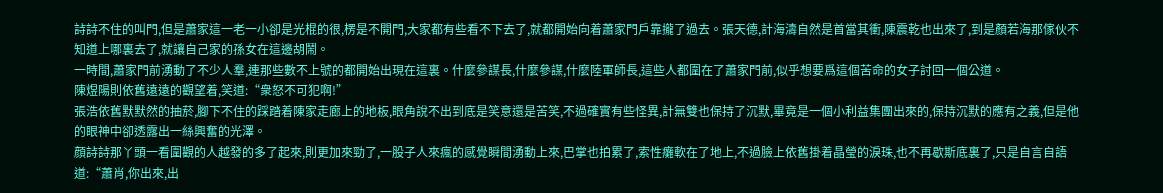詩詩不住的叫門,但是蕭家這一老一小卻是光棍的很,楞是不開門,大家都有些看不下去了,就都開始向着蕭家門戶靠攏了過去。張天德,計海濤自然是首當其衝,陳震乾也出來了,到是顏若海那傢伙不知道上哪裏去了,就讓自己家的孫女在這邊胡鬧。
一時間,蕭家門前湧動了不少人羣,連那些數不上號的都開始出現在這裏。什麼參謀長,什麼參謀,什麼陸軍師長,這些人都圍在了蕭家門前,似乎想要爲這個苦命的女子討回一個公道。
陳煜陽則依舊遠遠的觀望着,笑道:“衆怒不可犯啊!”
張浩依舊默默然的抽菸,腳下不住的踩踏着陳家走廊上的地板,眼角說不出到底是笑意還是苦笑,不過確實有些怪異,計無雙也保持了沉默,畢竟是一個小利益集團出來的,保持沉默的應有之義,但是他的眼神中卻透露出一絲興奮的光澤。
顔詩詩那丫頭一看圍觀的人越發的多了起來,則更加來勁了,一股子人來瘋的感覺瞬間湧動上來,巴掌也拍累了,索性癱軟在了地上,不過臉上依舊掛着晶瑩的淚珠,也不再歇斯底裏了,只是自言自語道:“蕭肖,你出來,出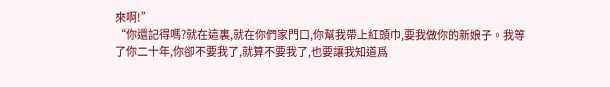來啊!”
“你還記得嗎?就在這裏,就在你們家門口,你幫我帶上紅頭巾,要我做你的新娘子。我等了你二十年,你卻不要我了,就算不要我了,也要讓我知道爲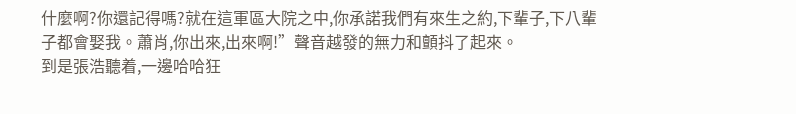什麼啊?你還記得嗎?就在這軍區大院之中,你承諾我們有來生之約,下輩子,下八輩子都會娶我。蕭肖,你出來,出來啊!”聲音越發的無力和顫抖了起來。
到是張浩聽着,一邊哈哈狂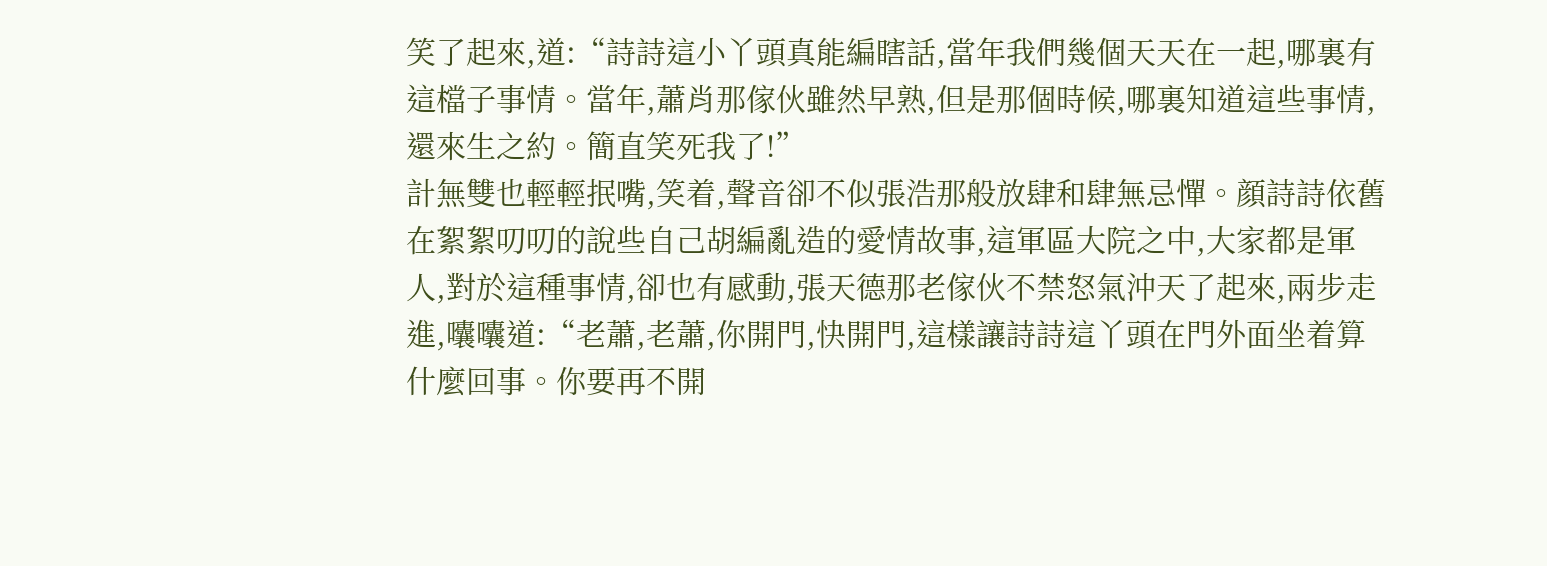笑了起來,道:“詩詩這小丫頭真能編瞎話,當年我們幾個天天在一起,哪裏有這檔子事情。當年,蕭肖那傢伙雖然早熟,但是那個時候,哪裏知道這些事情,還來生之約。簡直笑死我了!”
計無雙也輕輕抿嘴,笑着,聲音卻不似張浩那般放肆和肆無忌憚。顔詩詩依舊在絮絮叨叨的說些自己胡編亂造的愛情故事,這軍區大院之中,大家都是軍人,對於這種事情,卻也有感動,張天德那老傢伙不禁怒氣沖天了起來,兩步走進,囔囔道:“老蕭,老蕭,你開門,快開門,這樣讓詩詩這丫頭在門外面坐着算什麼回事。你要再不開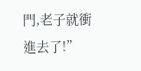門,老子就衝進去了!”